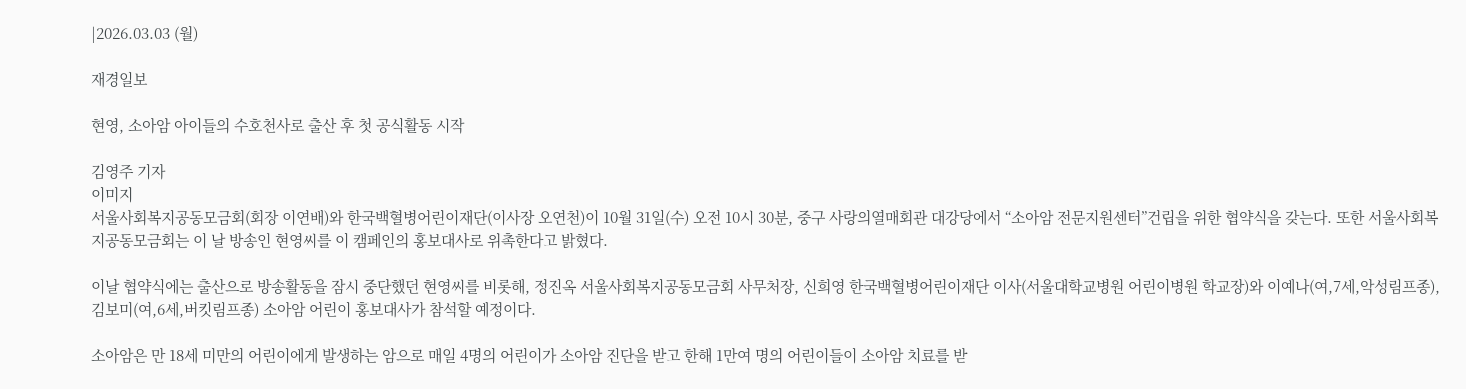|2026.03.03 (월)

재경일보

현영, 소아암 아이들의 수호천사로 출산 후 첫 공식활동 시작

김영주 기자
이미지
서울사회복지공동모금회(회장 이연배)와 한국백혈병어린이재단(이사장 오연천)이 10월 31일(수) 오전 10시 30분, 중구 사랑의열매회관 대강당에서 “소아암 전문지원센터”건립을 위한 협약식을 갖는다. 또한 서울사회복지공동모금회는 이 날 방송인 현영씨를 이 캠페인의 홍보대사로 위촉한다고 밝혔다.

이날 협약식에는 출산으로 방송활동을 잠시 중단했던 현영씨를 비롯해, 정진옥 서울사회복지공동모금회 사무처장, 신희영 한국백혈병어린이재단 이사(서울대학교병원 어린이병원 학교장)와 이예나(여,7세,악성림프종), 김보미(여,6세,버킷림프종) 소아암 어린이 홍보대사가 참석할 예정이다.

소아암은 만 18세 미만의 어린이에게 발생하는 암으로 매일 4명의 어린이가 소아암 진단을 받고 한해 1만여 명의 어린이들이 소아암 치료를 받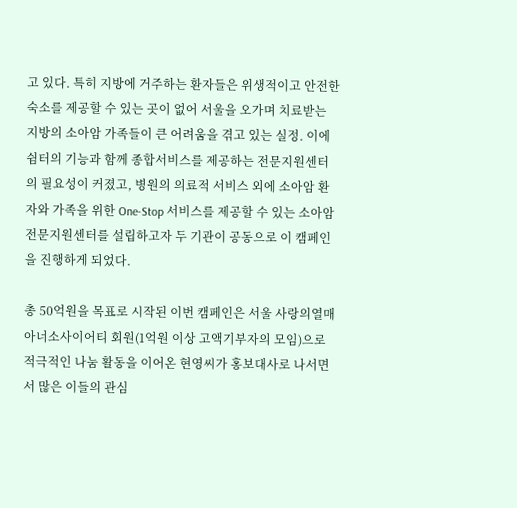고 있다. 특히 지방에 거주하는 환자들은 위생적이고 안전한 숙소를 제공할 수 있는 곳이 없어 서울을 오가며 치료받는 지방의 소아암 가족들이 큰 어려움을 겪고 있는 실정. 이에 쉼터의 기능과 함께 종합서비스를 제공하는 전문지원센터의 필요성이 커졌고, 병원의 의료적 서비스 외에 소아암 환자와 가족을 위한 One-Stop 서비스를 제공할 수 있는 소아암 전문지원센터를 설립하고자 두 기관이 공동으로 이 캠페인을 진행하게 되었다.

총 50억원을 목표로 시작된 이번 캠페인은 서울 사랑의열매 아너소사이어티 회원(1억원 이상 고액기부자의 모임)으로 적극적인 나눔 활동을 이어온 현영씨가 홍보대사로 나서면서 많은 이들의 관심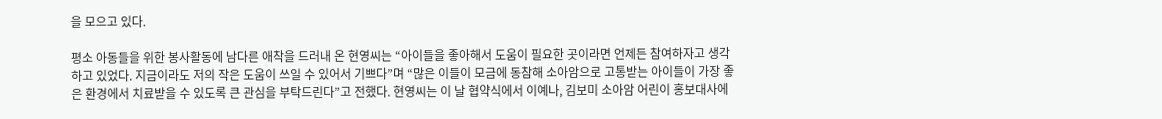을 모으고 있다.

평소 아동들을 위한 봉사활동에 남다른 애착을 드러내 온 현영씨는 “아이들을 좋아해서 도움이 필요한 곳이라면 언제든 참여하자고 생각하고 있었다. 지금이라도 저의 작은 도움이 쓰일 수 있어서 기쁘다”며 “많은 이들이 모금에 동참해 소아암으로 고통받는 아이들이 가장 좋은 환경에서 치료받을 수 있도록 큰 관심을 부탁드린다”고 전했다. 현영씨는 이 날 협약식에서 이예나, 김보미 소아암 어린이 홍보대사에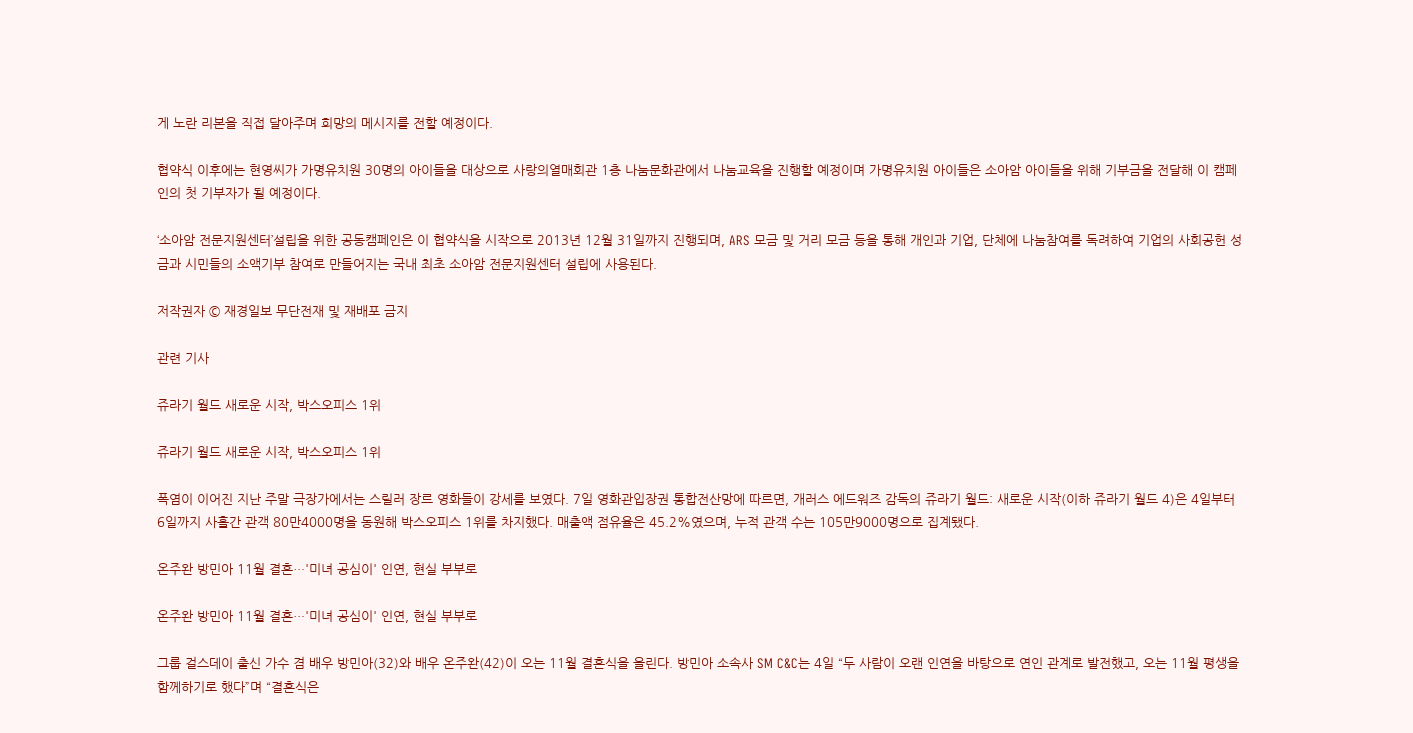게 노란 리본을 직접 달아주며 희망의 메시지를 전할 예정이다.

협약식 이후에는 현영씨가 가명유치원 30명의 아이들을 대상으로 사랑의열매회관 1층 나눔문화관에서 나눔교육을 진행할 예정이며 가명유치원 아이들은 소아암 아이들을 위해 기부금을 전달해 이 캠페인의 첫 기부자가 될 예정이다.

‘소아암 전문지원센터’설립을 위한 공동캠페인은 이 협약식을 시작으로 2013년 12월 31일까지 진행되며, ARS 모금 및 거리 모금 등을 통해 개인과 기업, 단체에 나눔참여를 독려하여 기업의 사회공헌 성금과 시민들의 소액기부 참여로 만들어지는 국내 최초 소아암 전문지원센터 설립에 사용된다.

저작권자 © 재경일보 무단전재 및 재배포 금지

관련 기사

쥬라기 월드 새로운 시작, 박스오피스 1위

쥬라기 월드 새로운 시작, 박스오피스 1위

폭염이 이어진 지난 주말 극장가에서는 스릴러 장르 영화들이 강세를 보였다. 7일 영화관입장권 통합전산망에 따르면, 개러스 에드워즈 감독의 쥬라기 월드: 새로운 시작(이하 쥬라기 월드 4)은 4일부터 6일까지 사흘간 관객 80만4000명을 동원해 박스오피스 1위를 차지했다. 매출액 점유율은 45.2%였으며, 누적 관객 수는 105만9000명으로 집계됐다.

온주완 방민아 11월 결혼…'미녀 공심이' 인연, 현실 부부로

온주완 방민아 11월 결혼…'미녀 공심이' 인연, 현실 부부로

그룹 걸스데이 출신 가수 겸 배우 방민아(32)와 배우 온주완(42)이 오는 11월 결혼식을 올린다. 방민아 소속사 SM C&C는 4일 “두 사람이 오랜 인연을 바탕으로 연인 관계로 발전했고, 오는 11월 평생을 함께하기로 했다”며 “결혼식은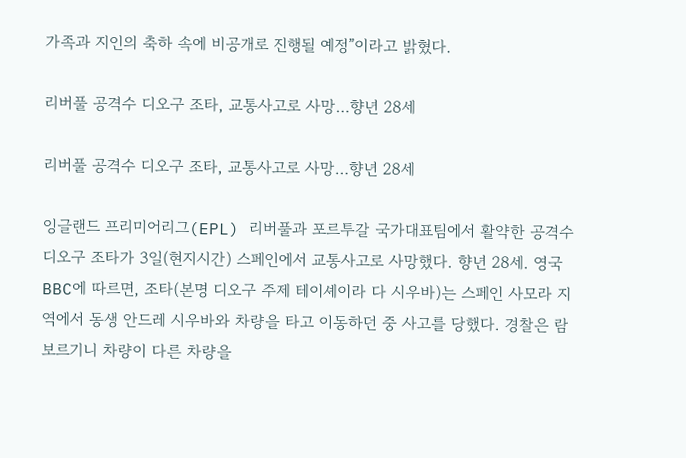가족과 지인의 축하 속에 비공개로 진행될 예정”이라고 밝혔다.

리버풀 공격수 디오구 조타, 교통사고로 사망…향년 28세

리버풀 공격수 디오구 조타, 교통사고로 사망…향년 28세

잉글랜드 프리미어리그(EPL) 리버풀과 포르투갈 국가대표팀에서 활약한 공격수 디오구 조타가 3일(현지시간) 스페인에서 교통사고로 사망했다. 향년 28세. 영국 BBC에 따르면, 조타(본명 디오구 주제 테이셰이라 다 시우바)는 스페인 사모라 지역에서 동생 안드레 시우바와 차량을 타고 이동하던 중 사고를 당했다. 경찰은 람보르기니 차량이 다른 차량을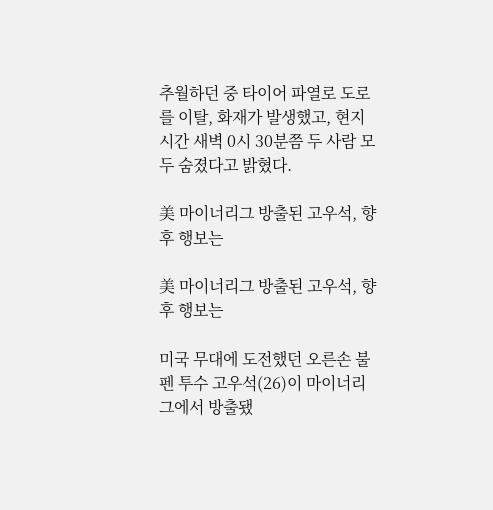추월하던 중 타이어 파열로 도로를 이탈, 화재가 발생했고, 현지시간 새벽 0시 30분쯤 두 사람 모두 숨졌다고 밝혔다.

美 마이너리그 방출된 고우석, 향후 행보는

美 마이너리그 방출된 고우석, 향후 행보는

미국 무대에 도전했던 오른손 불펜 투수 고우석(26)이 마이너리그에서 방출됐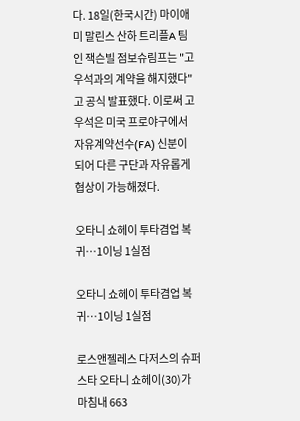다. 18일(한국시간) 마이애미 말린스 산하 트리플A 팀인 잭슨빌 점보슈림프는 "고우석과의 계약을 해지했다"고 공식 발표했다. 이로써 고우석은 미국 프로야구에서 자유계약선수(FA) 신분이 되어 다른 구단과 자유롭게 협상이 가능해졌다.

오타니 쇼헤이 투타겸업 복귀…1이닝 1실점

오타니 쇼헤이 투타겸업 복귀…1이닝 1실점

로스앤젤레스 다저스의 슈퍼스타 오타니 쇼헤이(30)가 마침내 663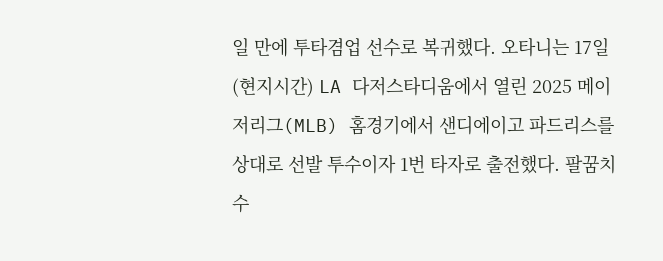일 만에 투타겸업 선수로 복귀했다. 오타니는 17일(현지시간) LA 다저스타디움에서 열린 2025 메이저리그(MLB) 홈경기에서 샌디에이고 파드리스를 상대로 선발 투수이자 1번 타자로 출전했다. 팔꿈치 수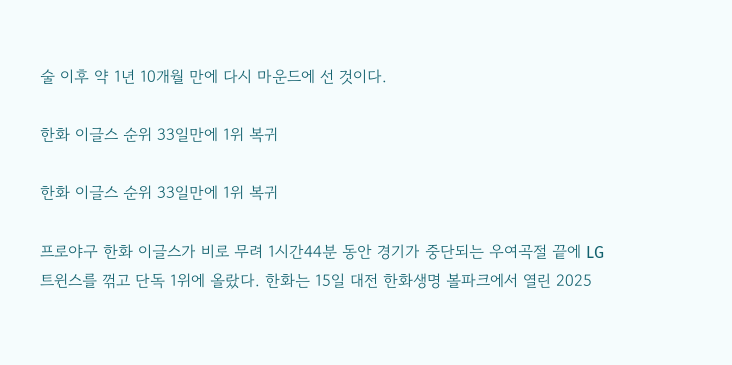술 이후 약 1년 10개월 만에 다시 마운드에 선 것이다.

한화 이글스 순위 33일만에 1위 복귀

한화 이글스 순위 33일만에 1위 복귀

프로야구 한화 이글스가 비로 무려 1시간44분 동안 경기가 중단되는 우여곡절 끝에 LG 트윈스를 꺾고 단독 1위에 올랐다. 한화는 15일 대전 한화생명 볼파크에서 열린 2025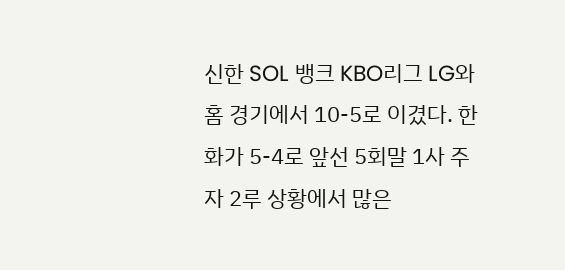신한 SOL 뱅크 KBO리그 LG와 홈 경기에서 10-5로 이겼다. 한화가 5-4로 앞선 5회말 1사 주자 2루 상황에서 많은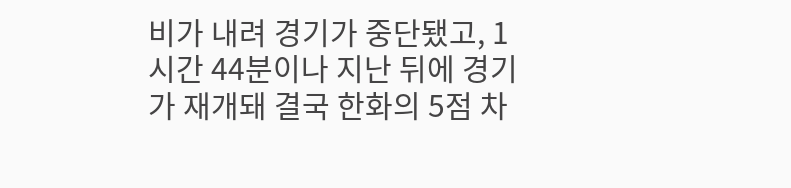비가 내려 경기가 중단됐고, 1시간 44분이나 지난 뒤에 경기가 재개돼 결국 한화의 5점 차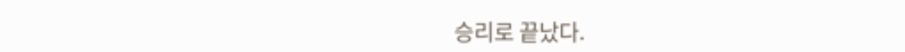승리로 끝났다.